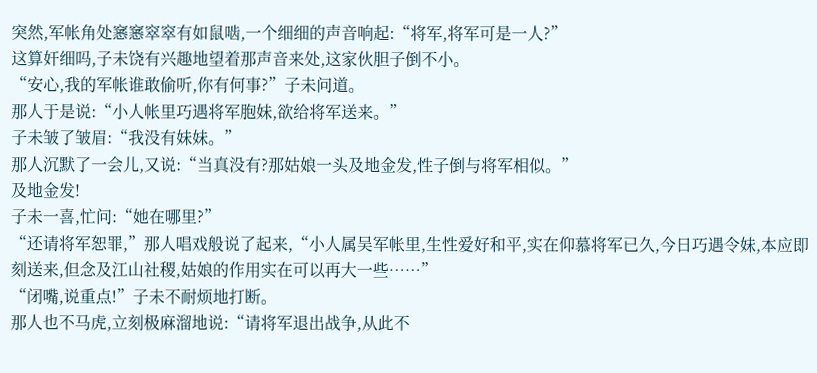突然,军帐角处窸窸窣窣有如鼠啮,一个细细的声音响起:“将军,将军可是一人?”
这算奸细吗,子未饶有兴趣地望着那声音来处,这家伙胆子倒不小。
“安心,我的军帐谁敢偷听,你有何事?”子未问道。
那人于是说:“小人帐里巧遇将军胞妹,欲给将军送来。”
子未皱了皱眉:“我没有妹妹。”
那人沉默了一会儿,又说:“当真没有?那姑娘一头及地金发,性子倒与将军相似。”
及地金发!
子未一喜,忙问:“她在哪里?”
“还请将军恕罪,”那人唱戏般说了起来,“小人属吴军帐里,生性爱好和平,实在仰慕将军已久,今日巧遇令妹,本应即刻送来,但念及江山社稷,姑娘的作用实在可以再大一些……”
“闭嘴,说重点!”子未不耐烦地打断。
那人也不马虎,立刻极麻溜地说:“请将军退出战争,从此不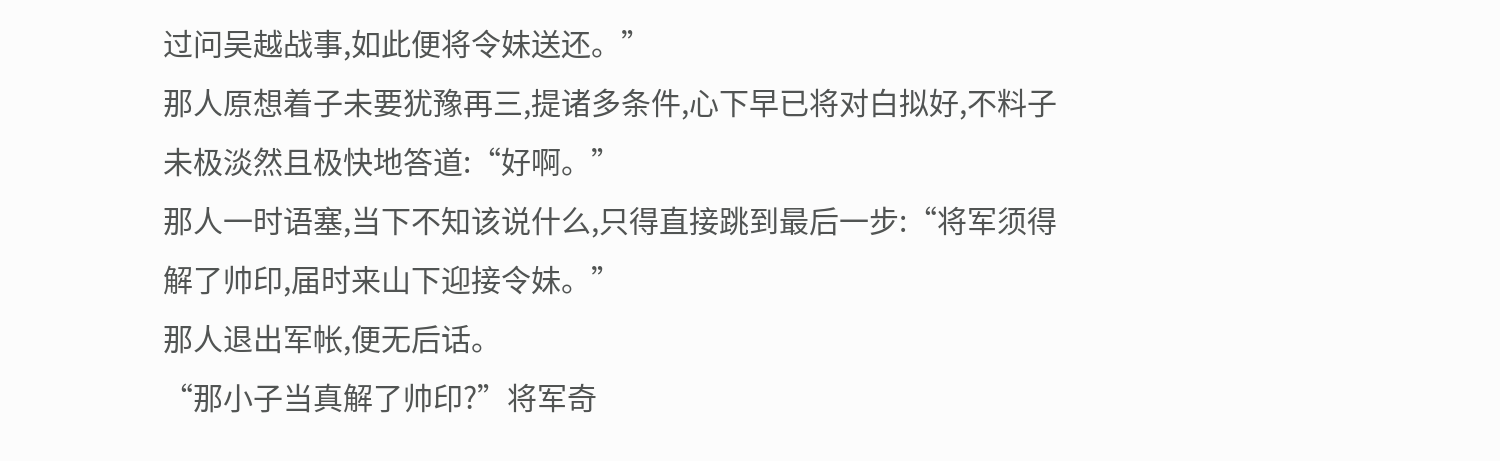过问吴越战事,如此便将令妹送还。”
那人原想着子未要犹豫再三,提诸多条件,心下早已将对白拟好,不料子未极淡然且极快地答道:“好啊。”
那人一时语塞,当下不知该说什么,只得直接跳到最后一步:“将军须得解了帅印,届时来山下迎接令妹。”
那人退出军帐,便无后话。
“那小子当真解了帅印?”将军奇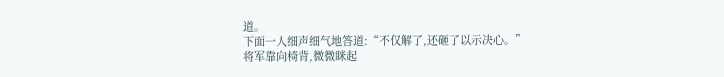道。
下面一人细声细气地答道:“不仅解了,还砸了以示决心。”
将军靠向椅背,微微眯起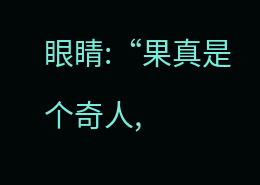眼睛:“果真是个奇人,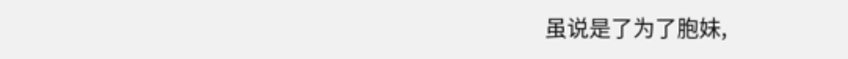虽说是了为了胞妹,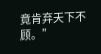竟肯弃天下不顾。”